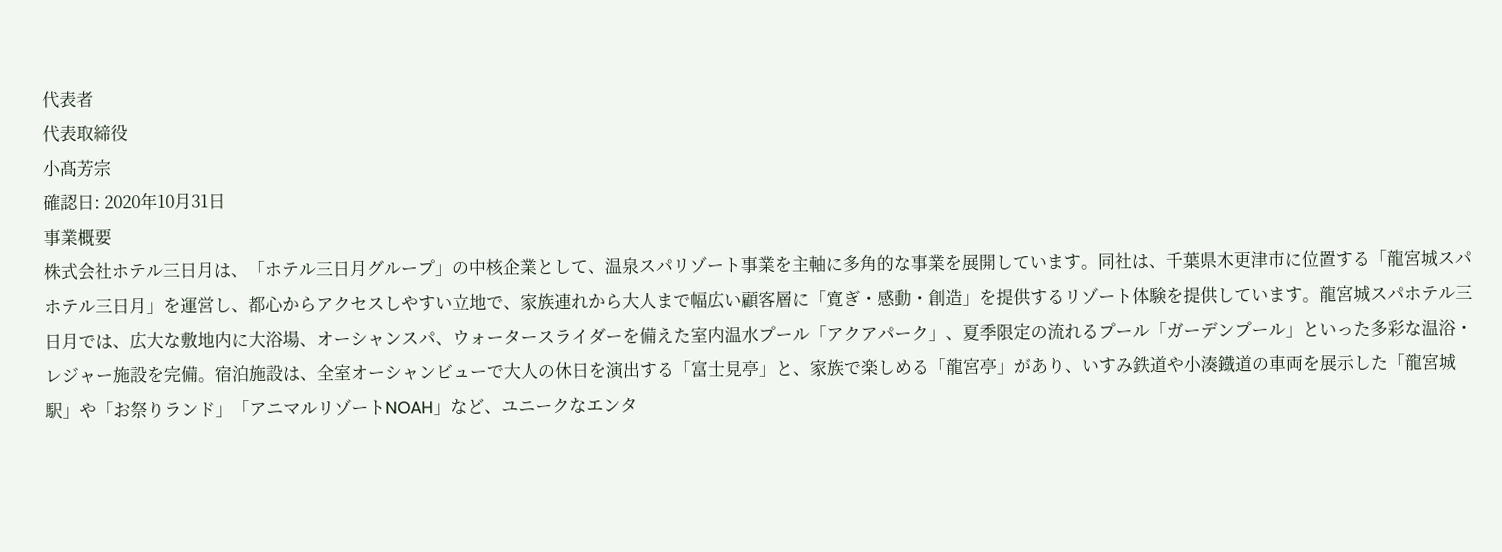代表者
代表取締役
小髙芳宗
確認日: 2020年10月31日
事業概要
株式会社ホテル三日月は、「ホテル三日月グループ」の中核企業として、温泉スパリゾート事業を主軸に多角的な事業を展開しています。同社は、千葉県木更津市に位置する「龍宮城スパホテル三日月」を運営し、都心からアクセスしやすい立地で、家族連れから大人まで幅広い顧客層に「寛ぎ・感動・創造」を提供するリゾート体験を提供しています。龍宮城スパホテル三日月では、広大な敷地内に大浴場、オーシャンスパ、ウォータースライダーを備えた室内温水プール「アクアパーク」、夏季限定の流れるプール「ガーデンプール」といった多彩な温浴・レジャー施設を完備。宿泊施設は、全室オーシャンビューで大人の休日を演出する「富士見亭」と、家族で楽しめる「龍宮亭」があり、いすみ鉄道や小湊鐡道の車両を展示した「龍宮城駅」や「お祭りランド」「アニマルリゾートNOAH」など、ユニークなエンタ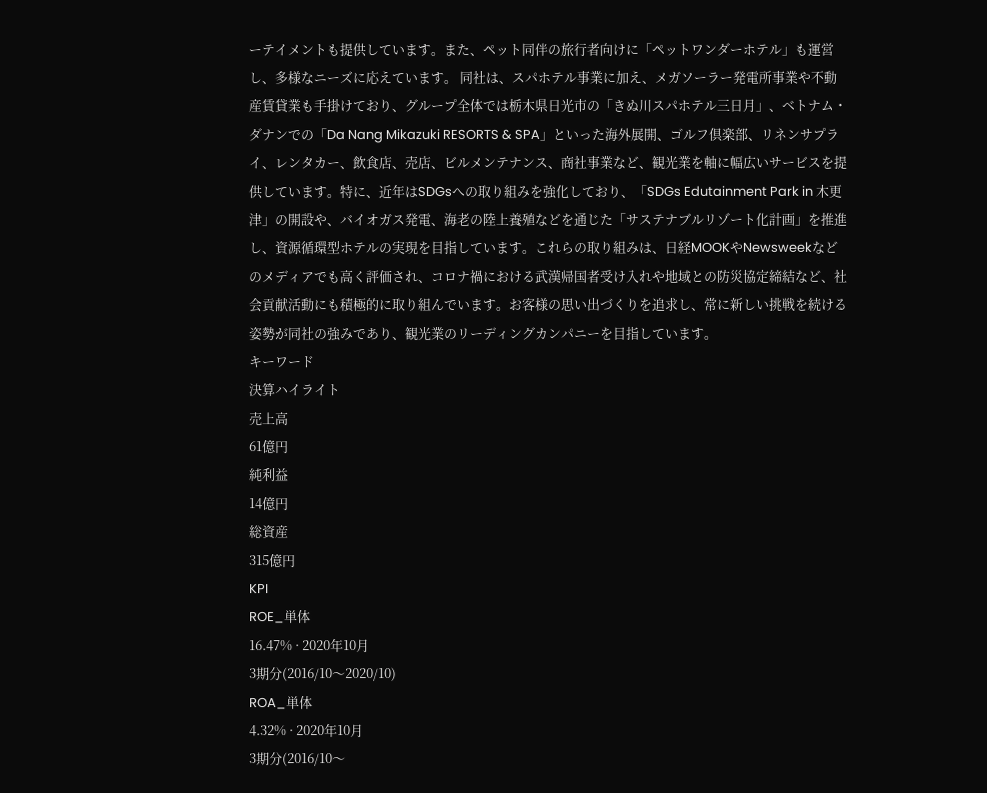ーテイメントも提供しています。また、ペット同伴の旅行者向けに「ペットワンダーホテル」も運営し、多様なニーズに応えています。 同社は、スパホテル事業に加え、メガソーラー発電所事業や不動産賃貸業も手掛けており、グループ全体では栃木県日光市の「きぬ川スパホテル三日月」、ベトナム・ダナンでの「Da Nang Mikazuki RESORTS & SPA」といった海外展開、ゴルフ倶楽部、リネンサプライ、レンタカー、飲食店、売店、ビルメンテナンス、商社事業など、観光業を軸に幅広いサービスを提供しています。特に、近年はSDGsへの取り組みを強化しており、「SDGs Edutainment Park in 木更津」の開設や、バイオガス発電、海老の陸上養殖などを通じた「サステナブルリゾート化計画」を推進し、資源循環型ホテルの実現を目指しています。これらの取り組みは、日経MOOKやNewsweekなどのメディアでも高く評価され、コロナ禍における武漢帰国者受け入れや地域との防災協定締結など、社会貢献活動にも積極的に取り組んでいます。お客様の思い出づくりを追求し、常に新しい挑戦を続ける姿勢が同社の強みであり、観光業のリーディングカンパニーを目指しています。
キーワード
決算ハイライト
売上高
61億円
純利益
14億円
総資産
315億円
KPI
ROE_単体
16.47% · 2020年10月
3期分(2016/10〜2020/10)
ROA_単体
4.32% · 2020年10月
3期分(2016/10〜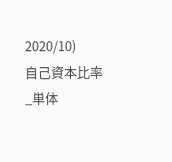2020/10)
自己資本比率_単体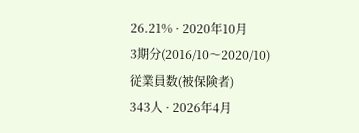26.21% · 2020年10月
3期分(2016/10〜2020/10)
従業員数(被保険者)
343人 · 2026年4月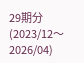29期分(2023/12〜2026/04)